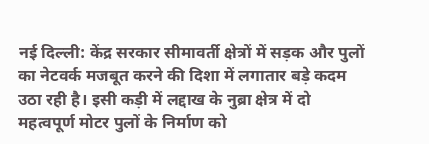नई दिल्ली: केंद्र सरकार सीमावर्ती क्षेत्रों में सड़क और पुलों का नेटवर्क मजबूत करने की दिशा में लगातार बड़े कदम उठा रही है। इसी कड़ी में लद्दाख के नुब्रा क्षेत्र में दो महत्वपूर्ण मोटर पुलों के निर्माण को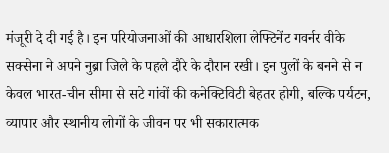मंजूरी दे दी गई है। इन परियोजनाओं की आधारशिला लेफ्टिनेंट गवर्नर वीके सक्सेना ने अपने नुब्रा जिले के पहले दौरे के दौरान रखी। इन पुलों के बनने से न केवल भारत-चीन सीमा से सटे गांवों की कनेक्टिविटी बेहतर होगी, बल्कि पर्यटन, व्यापार और स्थानीय लोगों के जीवन पर भी सकारात्मक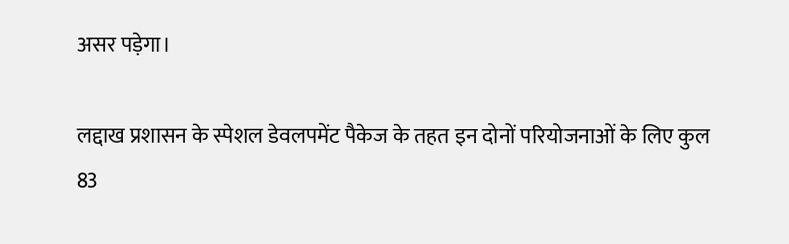असर पड़ेगा।

लद्दाख प्रशासन के स्पेशल डेवलपमेंट पैकेज के तहत इन दोनों परियोजनाओं के लिए कुल 83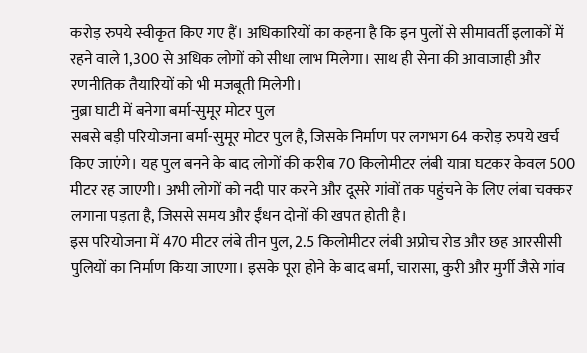करोड़ रुपये स्वीकृत किए गए हैं। अधिकारियों का कहना है कि इन पुलों से सीमावर्ती इलाकों में रहने वाले 1,300 से अधिक लोगों को सीधा लाभ मिलेगा। साथ ही सेना की आवाजाही और रणनीतिक तैयारियों को भी मजबूती मिलेगी।
नुब्रा घाटी में बनेगा बर्मा-सुमूर मोटर पुल
सबसे बड़ी परियोजना बर्मा-सुमूर मोटर पुल है, जिसके निर्माण पर लगभग 64 करोड़ रुपये खर्च किए जाएंगे। यह पुल बनने के बाद लोगों की करीब 70 किलोमीटर लंबी यात्रा घटकर केवल 500 मीटर रह जाएगी। अभी लोगों को नदी पार करने और दूसरे गांवों तक पहुंचने के लिए लंबा चक्कर लगाना पड़ता है, जिससे समय और ईंधन दोनों की खपत होती है।
इस परियोजना में 470 मीटर लंबे तीन पुल, 2.5 किलोमीटर लंबी अप्रोच रोड और छह आरसीसी पुलियों का निर्माण किया जाएगा। इसके पूरा होने के बाद बर्मा, चारासा, कुरी और मुर्गी जैसे गांव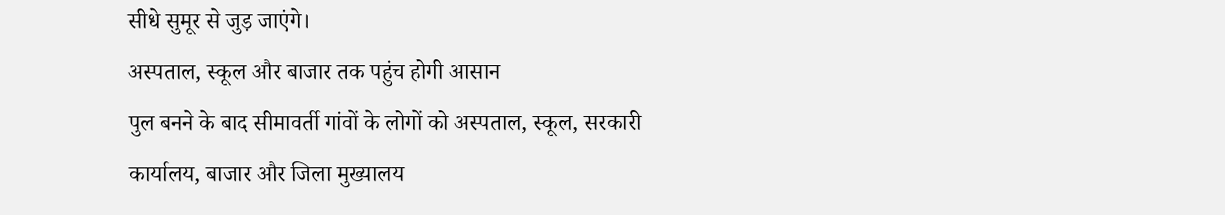सीधे सुमूर से जुड़ जाएंगे।
अस्पताल, स्कूल और बाजार तक पहुंच होगी आसान
पुल बनने के बाद सीमावर्ती गांवों के लोगों को अस्पताल, स्कूल, सरकारी कार्यालय, बाजार और जिला मुख्यालय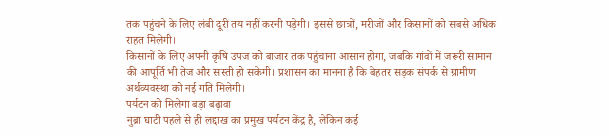तक पहुंचने के लिए लंबी दूरी तय नहीं करनी पड़ेगी। इससे छात्रों, मरीजों और किसानों को सबसे अधिक राहत मिलेगी।
किसानों के लिए अपनी कृषि उपज को बाजार तक पहुंचाना आसान होगा, जबकि गांवों में जरूरी सामान की आपूर्ति भी तेज और सस्ती हो सकेगी। प्रशासन का मानना है कि बेहतर सड़क संपर्क से ग्रामीण अर्थव्यवस्था को नई गति मिलेगी।
पर्यटन को मिलेगा बड़ा बढ़ावा
नुब्रा घाटी पहले से ही लद्दाख का प्रमुख पर्यटन केंद्र है, लेकिन कई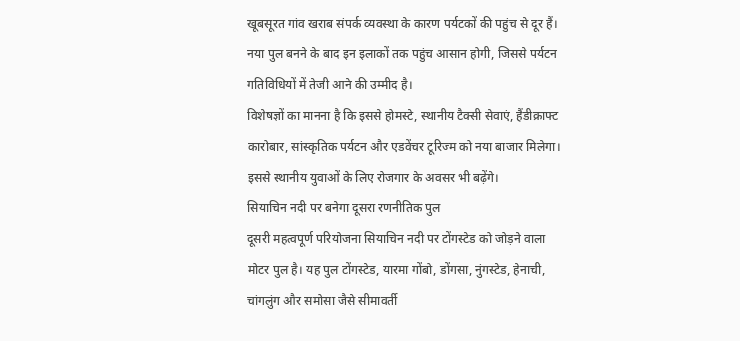खूबसूरत गांव खराब संपर्क व्यवस्था के कारण पर्यटकों की पहुंच से दूर हैं। नया पुल बनने के बाद इन इलाकों तक पहुंच आसान होगी, जिससे पर्यटन गतिविधियों में तेजी आने की उम्मीद है।
विशेषज्ञों का मानना है कि इससे होमस्टे, स्थानीय टैक्सी सेवाएं, हैंडीक्राफ्ट कारोबार, सांस्कृतिक पर्यटन और एडवेंचर टूरिज्म को नया बाजार मिलेगा। इससे स्थानीय युवाओं के लिए रोजगार के अवसर भी बढ़ेंगे।
सियाचिन नदी पर बनेगा दूसरा रणनीतिक पुल
दूसरी महत्वपूर्ण परियोजना सियाचिन नदी पर टोंगस्टेड को जोड़ने वाला मोटर पुल है। यह पुल टोंगस्टेड, यारमा गोंबो, डोंगसा, नुंगस्टेड, हेनाची, चांगलुंग और समोसा जैसे सीमावर्ती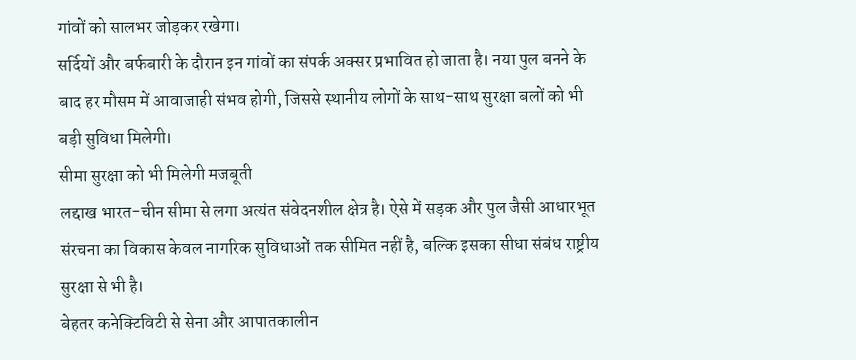गांवों को सालभर जोड़कर रखेगा।
सर्दियों और बर्फबारी के दौरान इन गांवों का संपर्क अक्सर प्रभावित हो जाता है। नया पुल बनने के बाद हर मौसम में आवाजाही संभव होगी, जिससे स्थानीय लोगों के साथ-साथ सुरक्षा बलों को भी बड़ी सुविधा मिलेगी।
सीमा सुरक्षा को भी मिलेगी मजबूती
लद्दाख भारत-चीन सीमा से लगा अत्यंत संवेदनशील क्षेत्र है। ऐसे में सड़क और पुल जैसी आधारभूत संरचना का विकास केवल नागरिक सुविधाओं तक सीमित नहीं है, बल्कि इसका सीधा संबंध राष्ट्रीय सुरक्षा से भी है।
बेहतर कनेक्टिविटी से सेना और आपातकालीन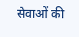सेवाओं की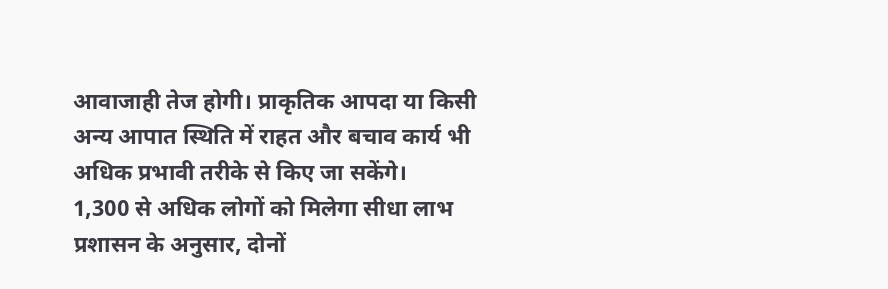आवाजाही तेज होगी। प्राकृतिक आपदा या किसी अन्य आपात स्थिति में राहत और बचाव कार्य भी अधिक प्रभावी तरीके से किए जा सकेंगे।
1,300 से अधिक लोगों को मिलेगा सीधा लाभ
प्रशासन के अनुसार, दोनों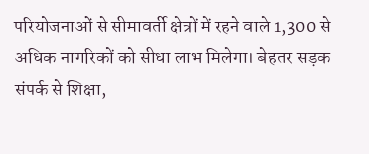परियोजनाओं से सीमावर्ती क्षेत्रों में रहने वाले 1,300 से अधिक नागरिकों को सीधा लाभ मिलेगा। बेहतर सड़क संपर्क से शिक्षा,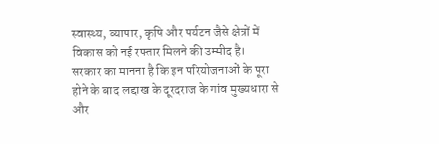स्वास्थ्य, व्यापार, कृषि और पर्यटन जैसे क्षेत्रों में विकास को नई रफ्तार मिलने की उम्मीद है।
सरकार का मानना है कि इन परियोजनाओं के पूरा होने के बाद लद्दाख के दूरदराज के गांव मुख्यधारा से और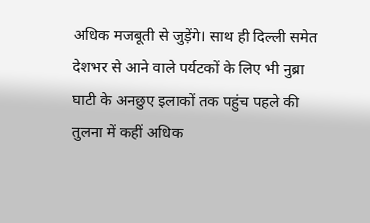अधिक मजबूती से जुड़ेंगे। साथ ही दिल्ली समेत देशभर से आने वाले पर्यटकों के लिए भी नुब्रा घाटी के अनछुए इलाकों तक पहुंच पहले की तुलना में कहीं अधिक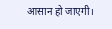आसान हो जाएगी।